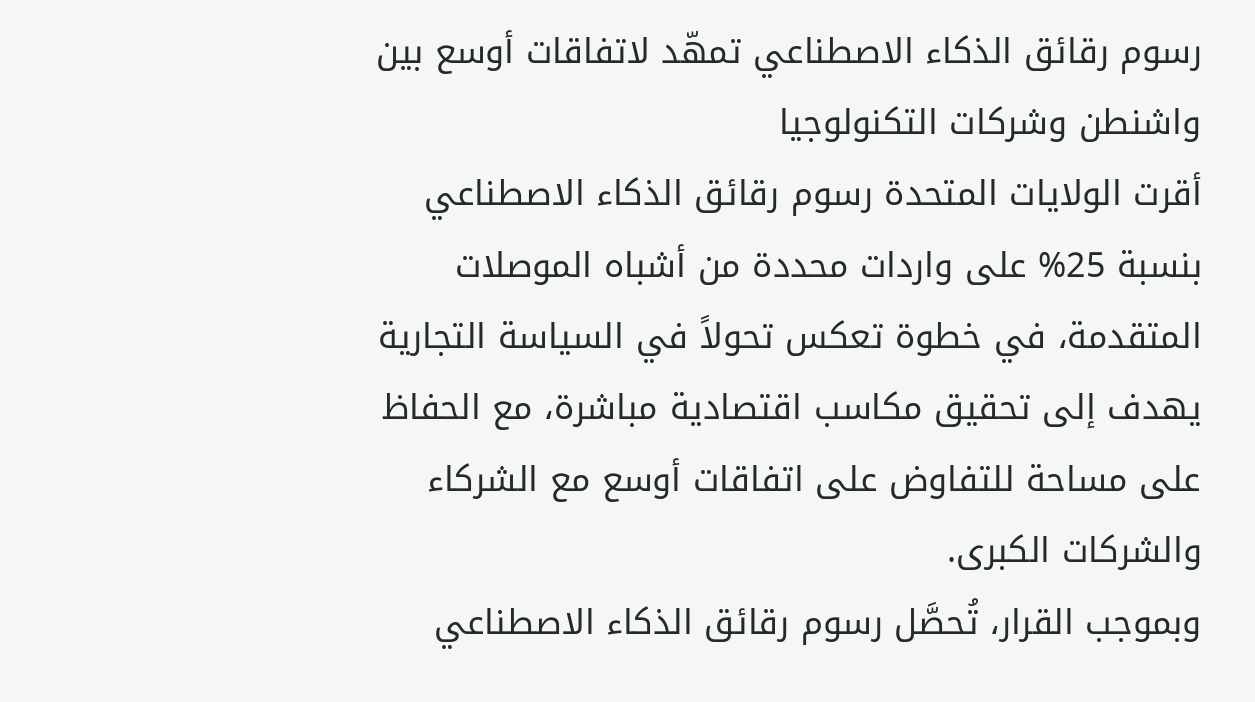رسوم رقائق الذكاء الاصطناعي تمهّد لاتفاقات أوسع بين واشنطن وشركات التكنولوجيا
أقرت الولايات المتحدة رسوم رقائق الذكاء الاصطناعي بنسبة 25% على واردات محددة من أشباه الموصلات المتقدمة، في خطوة تعكس تحولاً في السياسة التجارية يهدف إلى تحقيق مكاسب اقتصادية مباشرة، مع الحفاظ على مساحة للتفاوض على اتفاقات أوسع مع الشركاء والشركات الكبرى.
وبموجب القرار، تُحصَّل رسوم رقائق الذكاء الاصطناعي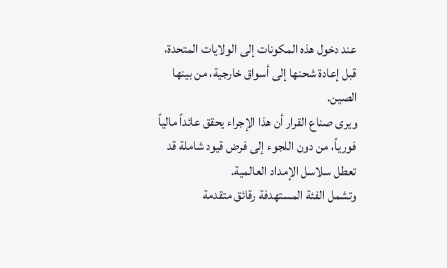عند دخول هذه المكونات إلى الولايات المتحدة، قبل إعادة شحنها إلى أسواق خارجية، من بينها الصين.
ويرى صناع القرار أن هذا الإجراء يحقق عائداً مالياً فورياً، من دون اللجوء إلى فرض قيود شاملة قد تعطل سلاسل الإمداد العالمية.
وتشمل الفئة المستهدفة رقائق متقدمة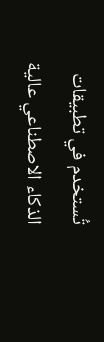تُستخدم في تطبيقات الذكاء الاصطناعي عالية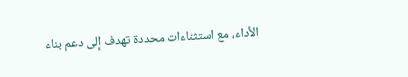الأداء، مع استثناءات محددة تهدف إلى دعم بناء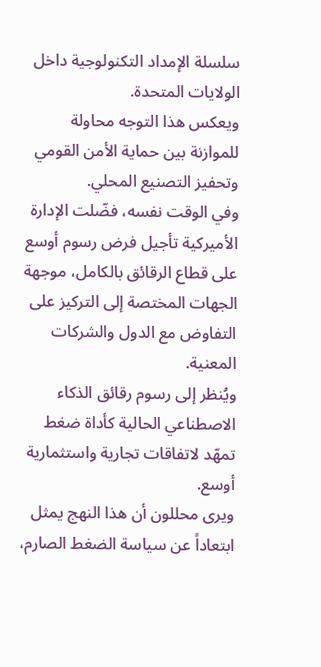سلسلة الإمداد التكنولوجية داخل الولايات المتحدة.
ويعكس هذا التوجه محاولة للموازنة بين حماية الأمن القومي وتحفيز التصنيع المحلي.
وفي الوقت نفسه، فضّلت الإدارة الأميركية تأجيل فرض رسوم أوسع على قطاع الرقائق بالكامل، موجهة الجهات المختصة إلى التركيز على التفاوض مع الدول والشركات المعنية.
ويُنظر إلى رسوم رقائق الذكاء الاصطناعي الحالية كأداة ضغط تمهّد لاتفاقات تجارية واستثمارية أوسع.
ويرى محللون أن هذا النهج يمثل ابتعاداً عن سياسة الضغط الصارم،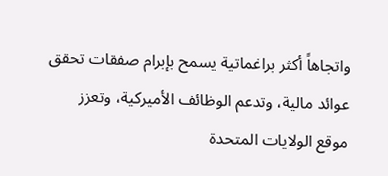واتجاهاً أكثر براغماتية يسمح بإبرام صفقات تحقق عوائد مالية، وتدعم الوظائف الأميركية، وتعزز موقع الولايات المتحدة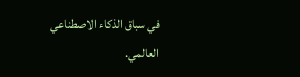في سباق الذكاء الاصطناعي العالمي.